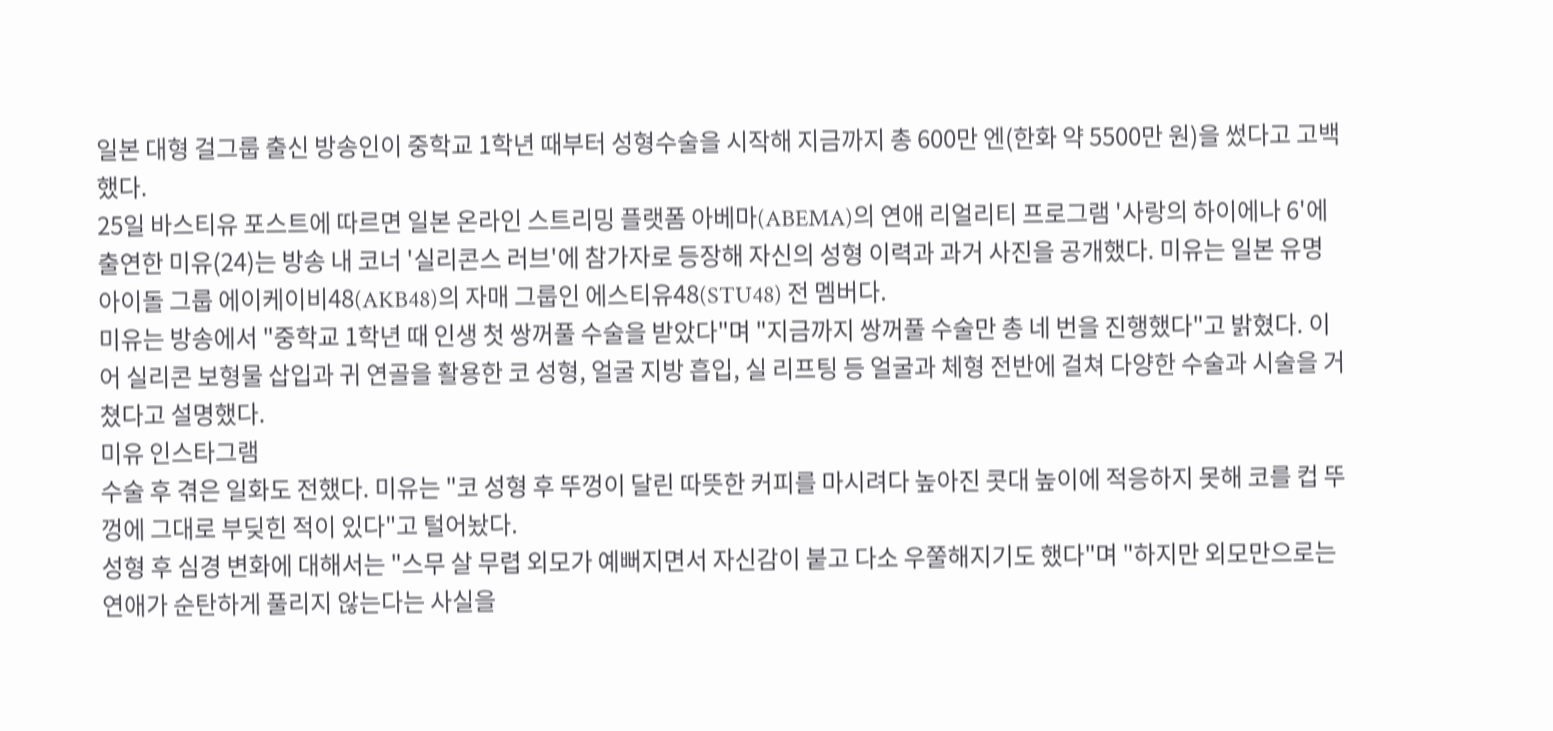일본 대형 걸그룹 출신 방송인이 중학교 1학년 때부터 성형수술을 시작해 지금까지 총 600만 엔(한화 약 5500만 원)을 썼다고 고백했다.
25일 바스티유 포스트에 따르면 일본 온라인 스트리밍 플랫폼 아베마(ABEMA)의 연애 리얼리티 프로그램 '사랑의 하이에나 6'에 출연한 미유(24)는 방송 내 코너 '실리콘스 러브'에 참가자로 등장해 자신의 성형 이력과 과거 사진을 공개했다. 미유는 일본 유명 아이돌 그룹 에이케이비48(AKB48)의 자매 그룹인 에스티유48(STU48) 전 멤버다.
미유는 방송에서 "중학교 1학년 때 인생 첫 쌍꺼풀 수술을 받았다"며 "지금까지 쌍꺼풀 수술만 총 네 번을 진행했다"고 밝혔다. 이어 실리콘 보형물 삽입과 귀 연골을 활용한 코 성형, 얼굴 지방 흡입, 실 리프팅 등 얼굴과 체형 전반에 걸쳐 다양한 수술과 시술을 거쳤다고 설명했다.
미유 인스타그램
수술 후 겪은 일화도 전했다. 미유는 "코 성형 후 뚜껑이 달린 따뜻한 커피를 마시려다 높아진 콧대 높이에 적응하지 못해 코를 컵 뚜껑에 그대로 부딪힌 적이 있다"고 털어놨다.
성형 후 심경 변화에 대해서는 "스무 살 무렵 외모가 예뻐지면서 자신감이 붙고 다소 우쭐해지기도 했다"며 "하지만 외모만으로는 연애가 순탄하게 풀리지 않는다는 사실을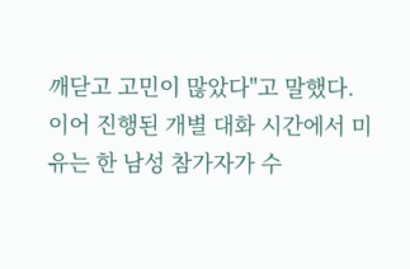깨닫고 고민이 많았다"고 말했다.
이어 진행된 개별 대화 시간에서 미유는 한 남성 참가자가 수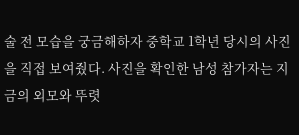술 전 모습을 궁금해하자 중학교 1학년 당시의 사진을 직접 보여줬다. 사진을 확인한 남성 참가자는 지금의 외모와 뚜렷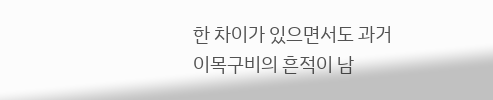한 차이가 있으면서도 과거 이목구비의 흔적이 남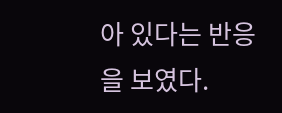아 있다는 반응을 보였다.